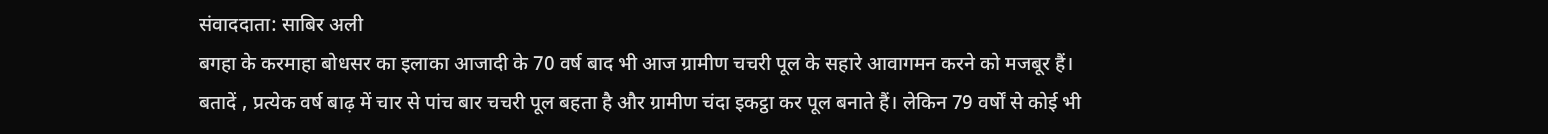संवाददाता: साबिर अली
बगहा के करमाहा बोधसर का इलाका आजादी के 70 वर्ष बाद भी आज ग्रामीण चचरी पूल के सहारे आवागमन करने को मजबूर हैं। बतादें , प्रत्येक वर्ष बाढ़ में चार से पांच बार चचरी पूल बहता है और ग्रामीण चंदा इकट्ठा कर पूल बनाते हैं। लेकिन 79 वर्षों से कोई भी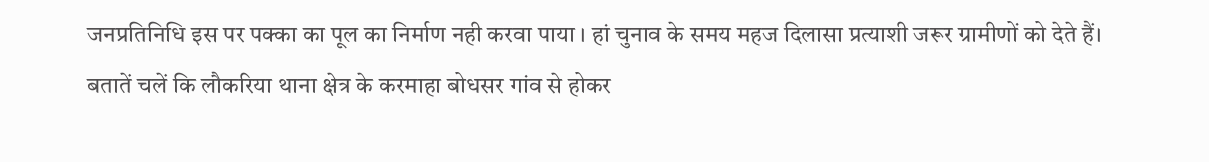जनप्रतिनिधि इस पर पक्का का पूल का निर्माण नही करवा पाया । हां चुनाव के समय महज दिलासा प्रत्याशी जरूर ग्रामीणों को देते हैं।
बतातें चलें कि लौकरिया थाना क्षेत्र के करमाहा बोधसर गांव से होकर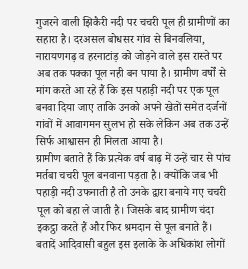गुजरने वाली झिकैरी नदी पर चचरी पूल ही ग्रामीणों का सहारा है। दरअसल बोधसर गांव से बिनवलिया, नारायणगढ़ व हरनाटांड़ को जोड़ने वाले इस रास्ते पर अब तक पक्का पूल नही बन पाया है। ग्रामीण वर्षों से मांग करते आ रहे हैं कि इस पहाड़ी नदी पर एक पूल बनवा दिया जाए ताकि उनको अपने खेतों समेत दर्जनों गांवों में आवागमन सुलभ हो सके लेकिन अब तक उन्हें सिर्फ आश्वासन ही मिलता आया है।
ग्रामीण बताते हैं कि प्रत्येक वर्ष बाढ़ में उन्हें चार से पांच मर्तबा चचरी पूल बनवाना पड़ता है। क्योंकि जब भी पहाड़ी नदी उफनाती है तो उनके द्वारा बनाये गए चचरी पूल को बहा ले जाती है। जिसके बाद ग्रामीण चंदा इकट्ठा करते हैं और फिर श्रमदान से पूल बनाते हैं।
बतादें आदिवासी बहुल इस इलाके के अधिकांश लोगों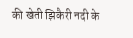की खेती झिकैरी नदी के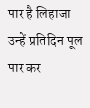पार है लिहाजा उन्हें प्रतिदिन पूल पार कर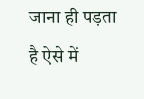जाना ही पड़ता है ऐसे में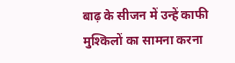बाढ़ के सीजन में उन्हें काफी मुश्किलों का सामना करना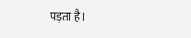पड़ता है।